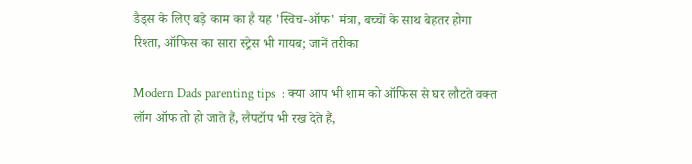डैड्स के लिए बड़े काम का है यह 'स्विच-ऑफ' मंत्रा, बच्‍चों के साथ बेहतर होगा रिश्‍ता, ऑफिस का सारा स्‍ट्रेस भी गायब; जानें तरीका

Modern Dads parenting tips  : क्या आप भी शाम को ऑफिस से घर लौटते वक्‍त लॉग ऑफ तो हो जाते हैं, लैपटॉप भी रख देते हैं,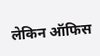लेकिन ऑफिस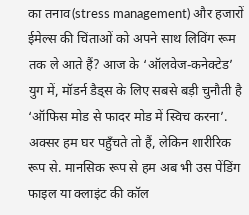का तनाव(stress management) और हजारों ईमेल्स की चिंताओं को अपने साथ लिविंग रूम तक ले आते हैं? आज के ‘ऑलवेज-कनेक्टेड’ युग में, मॉडर्न डैड्स के लिए सबसे बड़ी चुनौती है ‘ऑफिस मोड से फादर मोड में स्विच करना’. अक्सर हम घर पहुँचते तो हैं, लेकिन शारीरिक रूप से. मानसिक रूप से हम अब भी उस पेंडिंग फाइल या क्लाइंट की कॉल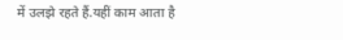में उलझे रहते हैं.यहीं काम आता है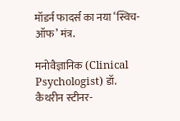मॉडर्न फादर्स का नया ‘स्विच-ऑफ’ मंत्र.

मनोवैज्ञानिक (Clinical Psychologist) डॉ. कैथरीन स्टीनर-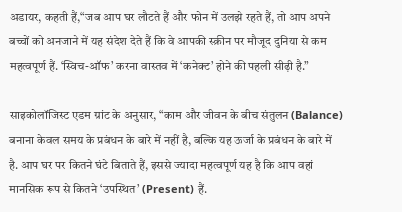अडायर, कहती हैं,“जब आप घर लौटते हैं और फोन में उलझे रहते हैं, तो आप अपने बच्चों को अनजाने में यह संदेश देते हैं कि वे आपकी स्क्रीन पर मौजूद दुनिया से कम महत्वपूर्ण हैं. ‘स्विच-ऑफ’ करना वास्तव में ‘कनेक्ट’ होने की पहली सीढ़ी है.”

साइकोलॉजिस्ट एडम ग्रांट के अनुसार, “काम और जीवन के बीच संतुलन (Balance) बनाना केवल समय के प्रबंधन के बारे में नहीं है, बल्कि यह ऊर्जा के प्रबंधन के बारे में है. आप घर पर कितने घंटे बिताते हैं, इससे ज्यादा महत्वपूर्ण यह है कि आप वहां मानसिक रूप से कितने ‘उपस्थित’ (Present) हैं.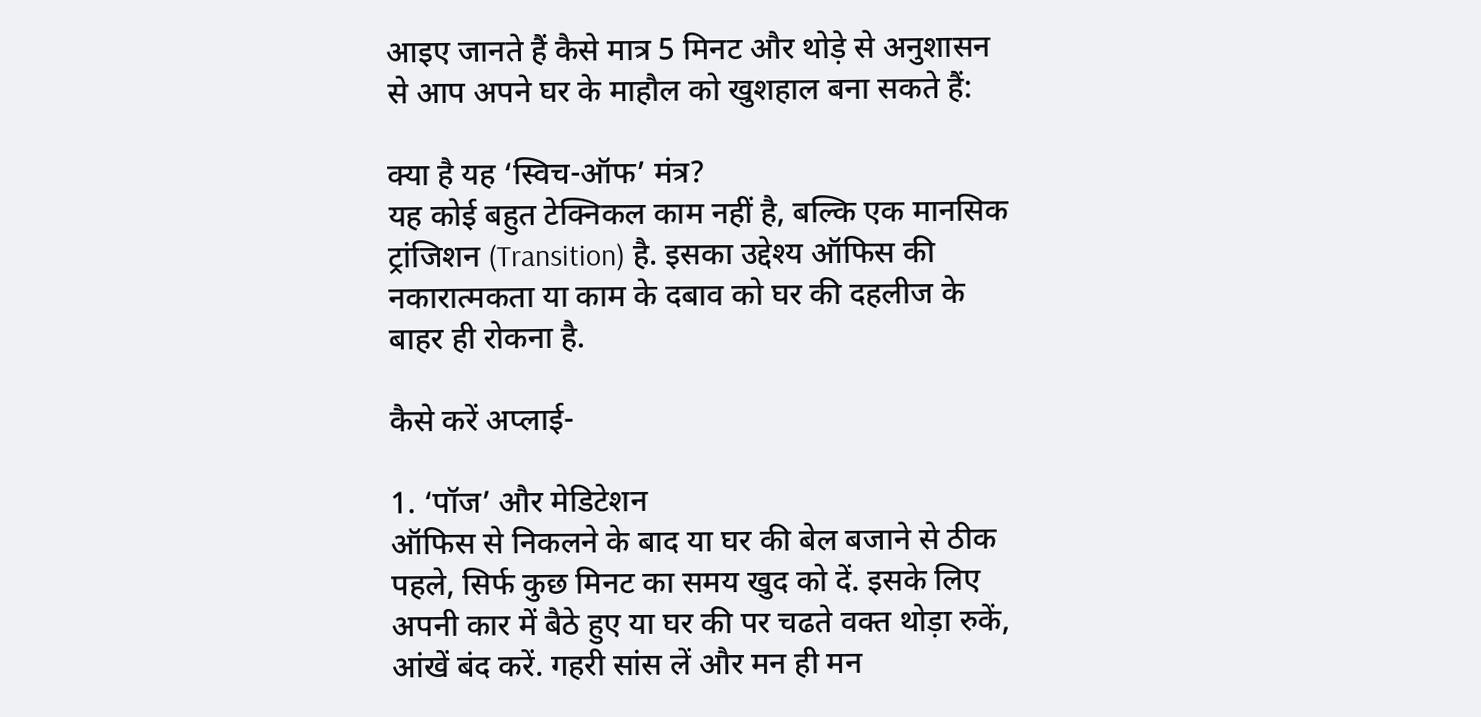आइए जानते हैं कैसे मात्र 5 मिनट और थोड़े से अनुशासन से आप अपने घर के माहौल को खुशहाल बना सकते हैं:

क्या है यह ‘स्विच-ऑफ’ मंत्र?
यह कोई बहुत टेक्निकल काम नहीं है, बल्कि एक मानसिक ट्रांजिशन (Transition) है. इसका उद्देश्य ऑफिस की नकारात्मकता या काम के दबाव को घर की दहलीज के बाहर ही रोकना है.

कैसे करें अप्‍लाई-

1. ‘पॉज’ और मेडिटेशन
ऑफिस से निकलने के बाद या घर की बेल बजाने से ठीक पहले, सिर्फ कुछ मिनट का समय खुद को दें. इसके लिए अपनी कार में बैठे हुए या घर की पर चढते वक्‍त थोड़ा रुकें, आंखें बंद करें. गहरी सांस लें और मन ही मन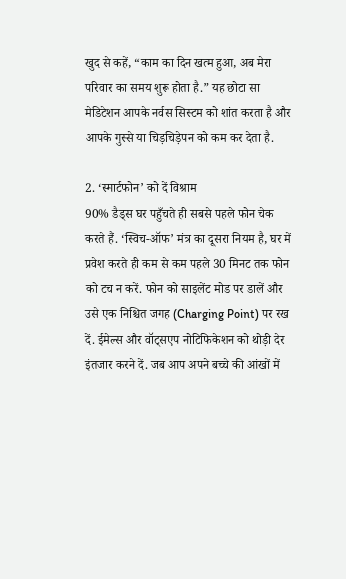खुद से कहें, “काम का दिन खत्म हुआ, अब मेरा परिवार का समय शुरू होता है.” यह छोटा सा मेडिटेशन आपके नर्वस सिस्टम को शांत करता है और आपके गुस्से या चिड़चिड़ेपन को कम कर देता है.

2. ‘स्मार्टफोन’ को दें विश्राम
90% डैड्स घर पहुँचते ही सबसे पहले फोन चेक करते हैं. ‘स्विच-ऑफ’ मंत्र का दूसरा नियम है, घर में प्रवेश करते ही कम से कम पहले 30 मिनट तक फोन को टच न करें. फोन को साइलेंट मोड पर डालें और उसे एक निश्चित जगह (Charging Point) पर रख दें. ईमेल्स और वॉट्सएप नोटिफिकेशन को थोड़ी देर इंतजार करने दें. जब आप अपने बच्चे की आंखों में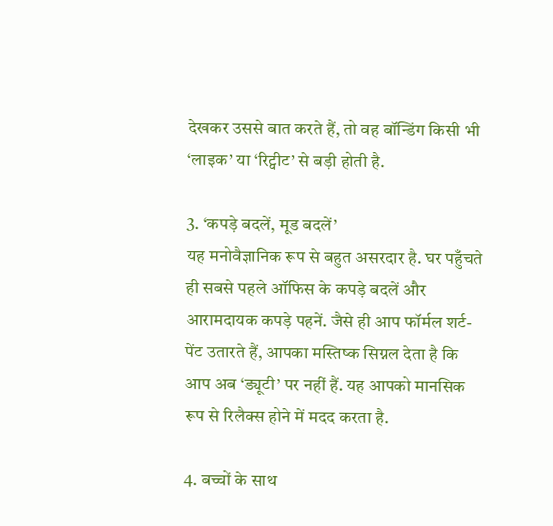देखकर उससे बात करते हैं, तो वह बॉन्डिंग किसी भी ‘लाइक’ या ‘रिट्वीट’ से बड़ी होती है.

3. ‘कपड़े बदलें, मूड बदलें’
यह मनोवैज्ञानिक रूप से बहुत असरदार है. घर पहुँचते ही सबसे पहले ऑफिस के कपड़े बदलें और आरामदायक कपड़े पहनें. जैसे ही आप फॉर्मल शर्ट-पेंट उतारते हैं, आपका मस्तिष्क सिग्नल देता है कि आप अब ‘ड्यूटी’ पर नहीं हैं. यह आपको मानसिक रूप से रिलैक्स होने में मदद करता है.

4. बच्चों के साथ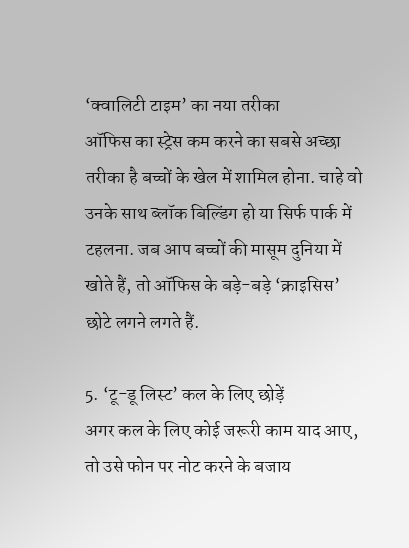‘क्वालिटी टाइम’ का नया तरीका
ऑफिस का स्ट्रेस कम करने का सबसे अच्छा तरीका है बच्चों के खेल में शामिल होना. चाहे वो उनके साथ ब्लॉक बिल्डिंग हो या सिर्फ पार्क में टहलना. जब आप बच्चों की मासूम दुनिया में खोते हैं, तो ऑफिस के बड़े-बड़े ‘क्राइसिस’ छोटे लगने लगते हैं.

5. ‘टू-डू लिस्ट’ कल के लिए छोड़ें
अगर कल के लिए कोई जरूरी काम याद आए, तो उसे फोन पर नोट करने के बजाय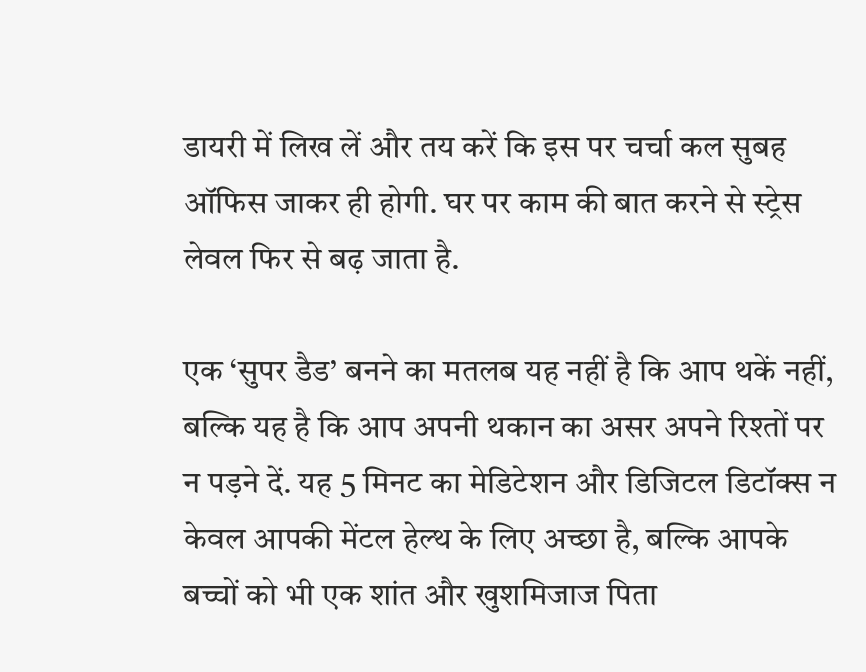डायरी में लिख लें और तय करें कि इस पर चर्चा कल सुबह ऑफिस जाकर ही होगी. घर पर काम की बात करने से स्ट्रेस लेवल फिर से बढ़ जाता है.

एक ‘सुपर डैड’ बनने का मतलब यह नहीं है कि आप थकें नहीं, बल्कि यह है कि आप अपनी थकान का असर अपने रिश्तों पर न पड़ने दें. यह 5 मिनट का मेडिटेशन और डिजिटल डिटॉक्स न केवल आपकी मेंटल हेल्थ के लिए अच्छा है, बल्कि आपके बच्चों को भी एक शांत और खुशमिजाज पिता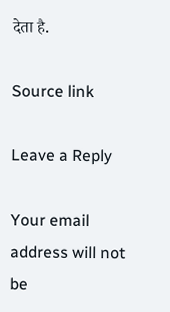देता है.

Source link

Leave a Reply

Your email address will not be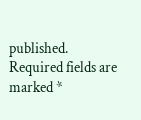published. Required fields are marked *